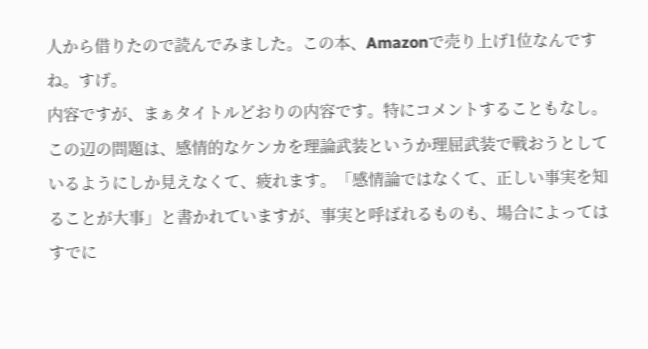人から借りたので読んでみました。この本、Amazonで売り上げ1位なんですね。すげ。
内容ですが、まぁタイトルどおりの内容です。特にコメントすることもなし。この辺の問題は、感情的なケンカを理論武装というか理屈武装で戦おうとしているようにしか見えなくて、疲れます。「感情論ではなくて、正しい事実を知ることが大事」と書かれていますが、事実と呼ばれるものも、場合によってはすでに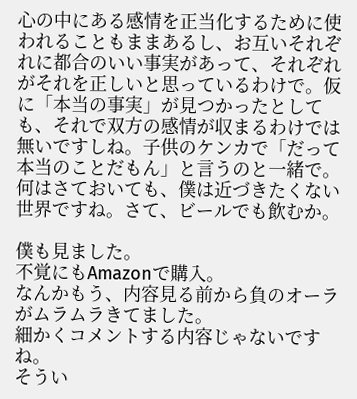心の中にある感情を正当化するために使われることもままあるし、お互いそれぞれに都合のいい事実があって、それぞれがそれを正しいと思っているわけで。仮に「本当の事実」が見つかったとしても、それで双方の感情が収まるわけでは無いですしね。子供のケンカで「だって本当のことだもん」と言うのと一緒で。
何はさておいても、僕は近づきたくない世界ですね。さて、ビールでも飲むか。

僕も見ました。
不覚にもAmazonで購入。
なんかもう、内容見る前から負のオーラがムラムラきてました。
細かくコメントする内容じゃないですね。
そうい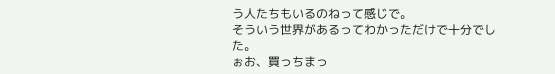う人たちもいるのねって感じで。
そういう世界があるってわかっただけで十分でした。
ぉお、買っちまっ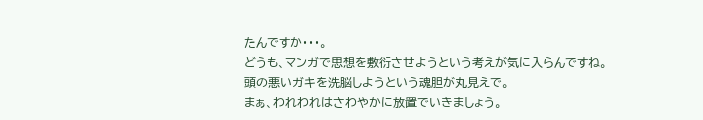たんですか・・・。
どうも、マンガで思想を敷衍させようという考えが気に入らんですね。
頭の悪いガキを洗脳しようという魂胆が丸見えで。
まぁ、われわれはさわやかに放置でいきましょう。